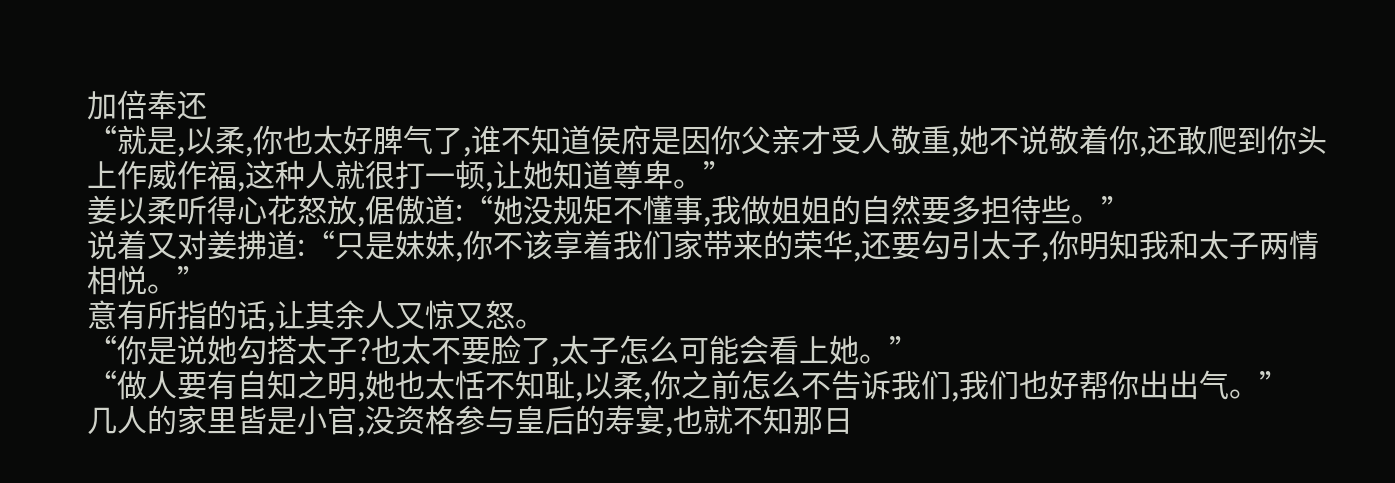加倍奉还
“就是,以柔,你也太好脾气了,谁不知道侯府是因你父亲才受人敬重,她不说敬着你,还敢爬到你头上作威作福,这种人就很打一顿,让她知道尊卑。”
姜以柔听得心花怒放,倨傲道:“她没规矩不懂事,我做姐姐的自然要多担待些。”
说着又对姜拂道:“只是妹妹,你不该享着我们家带来的荣华,还要勾引太子,你明知我和太子两情相悦。”
意有所指的话,让其余人又惊又怒。
“你是说她勾搭太子?也太不要脸了,太子怎么可能会看上她。”
“做人要有自知之明,她也太恬不知耻,以柔,你之前怎么不告诉我们,我们也好帮你出出气。”
几人的家里皆是小官,没资格参与皇后的寿宴,也就不知那日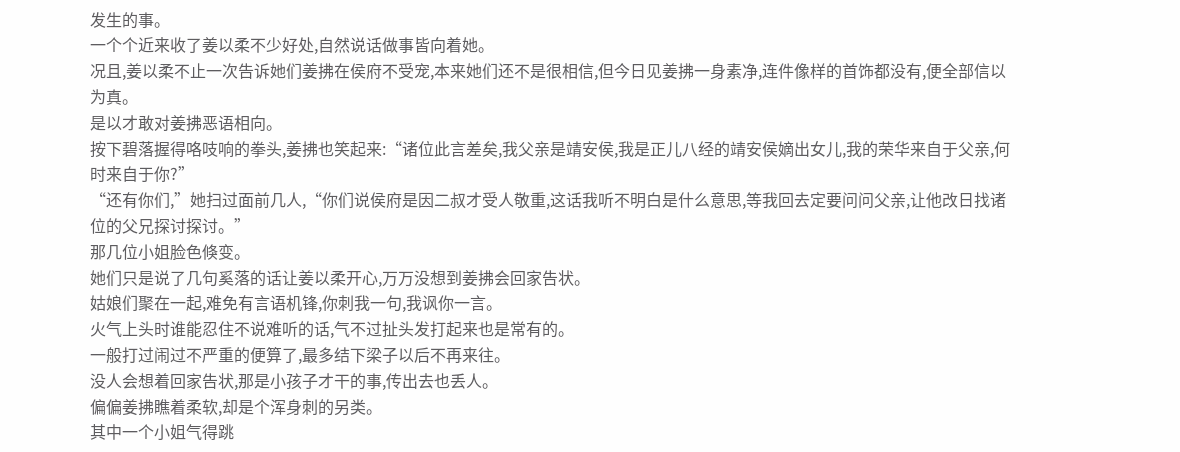发生的事。
一个个近来收了姜以柔不少好处,自然说话做事皆向着她。
况且,姜以柔不止一次告诉她们姜拂在侯府不受宠,本来她们还不是很相信,但今日见姜拂一身素净,连件像样的首饰都没有,便全部信以为真。
是以才敢对姜拂恶语相向。
按下碧落握得咯吱响的拳头,姜拂也笑起来:“诸位此言差矣,我父亲是靖安侯,我是正儿八经的靖安侯嫡出女儿,我的荣华来自于父亲,何时来自于你?”
“还有你们,”她扫过面前几人,“你们说侯府是因二叔才受人敬重,这话我听不明白是什么意思,等我回去定要问问父亲,让他改日找诸位的父兄探讨探讨。”
那几位小姐脸色倏变。
她们只是说了几句奚落的话让姜以柔开心,万万没想到姜拂会回家告状。
姑娘们聚在一起,难免有言语机锋,你刺我一句,我讽你一言。
火气上头时谁能忍住不说难听的话,气不过扯头发打起来也是常有的。
一般打过闹过不严重的便算了,最多结下梁子以后不再来往。
没人会想着回家告状,那是小孩子才干的事,传出去也丢人。
偏偏姜拂瞧着柔软,却是个浑身刺的另类。
其中一个小姐气得跳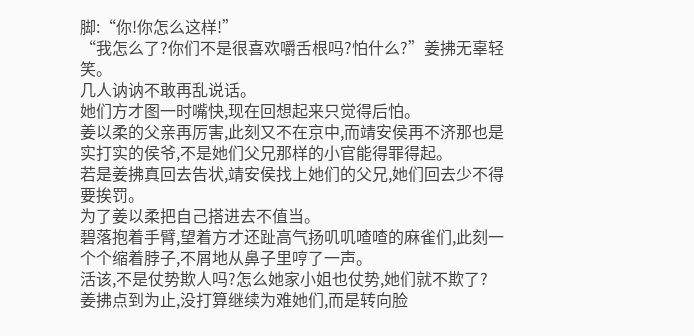脚:“你!你怎么这样!”
“我怎么了?你们不是很喜欢嚼舌根吗?怕什么?”姜拂无辜轻笑。
几人讷讷不敢再乱说话。
她们方才图一时嘴快,现在回想起来只觉得后怕。
姜以柔的父亲再厉害,此刻又不在京中,而靖安侯再不济那也是实打实的侯爷,不是她们父兄那样的小官能得罪得起。
若是姜拂真回去告状,靖安侯找上她们的父兄,她们回去少不得要挨罚。
为了姜以柔把自己搭进去不值当。
碧落抱着手臂,望着方才还趾高气扬叽叽喳喳的麻雀们,此刻一个个缩着脖子,不屑地从鼻子里哼了一声。
活该,不是仗势欺人吗?怎么她家小姐也仗势,她们就不欺了?
姜拂点到为止,没打算继续为难她们,而是转向脸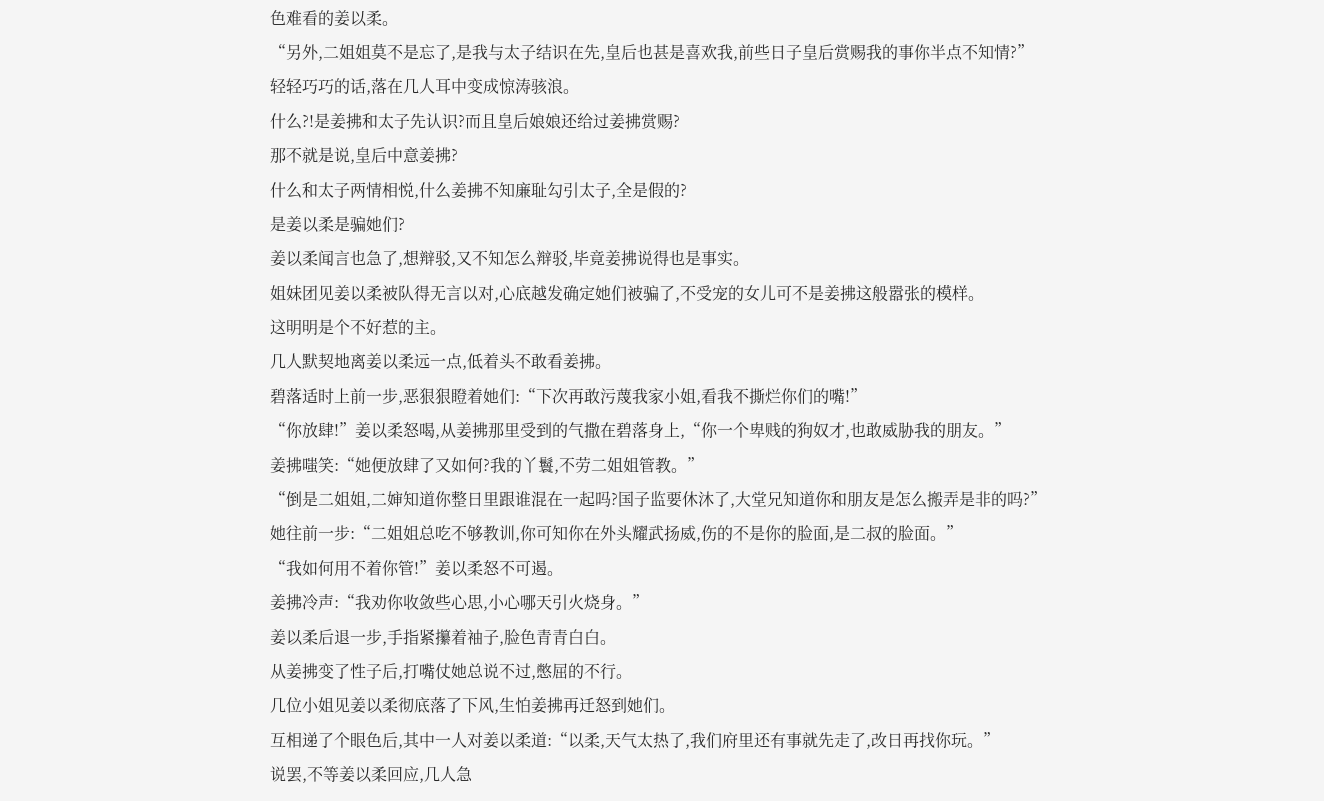色难看的姜以柔。
“另外,二姐姐莫不是忘了,是我与太子结识在先,皇后也甚是喜欢我,前些日子皇后赏赐我的事你半点不知情?”
轻轻巧巧的话,落在几人耳中变成惊涛骇浪。
什么?!是姜拂和太子先认识?而且皇后娘娘还给过姜拂赏赐?
那不就是说,皇后中意姜拂?
什么和太子两情相悦,什么姜拂不知廉耻勾引太子,全是假的?
是姜以柔是骗她们?
姜以柔闻言也急了,想辩驳,又不知怎么辩驳,毕竟姜拂说得也是事实。
姐妹团见姜以柔被队得无言以对,心底越发确定她们被骗了,不受宠的女儿可不是姜拂这般嚣张的模样。
这明明是个不好惹的主。
几人默契地离姜以柔远一点,低着头不敢看姜拂。
碧落适时上前一步,恶狠狠瞪着她们:“下次再敢污蔑我家小姐,看我不撕烂你们的嘴!”
“你放肆!”姜以柔怒喝,从姜拂那里受到的气撒在碧落身上,“你一个卑贱的狗奴才,也敢威胁我的朋友。”
姜拂嗤笑:“她便放肆了又如何?我的丫鬟,不劳二姐姐管教。”
“倒是二姐姐,二婶知道你整日里跟谁混在一起吗?国子监要休沐了,大堂兄知道你和朋友是怎么搬弄是非的吗?”
她往前一步:“二姐姐总吃不够教训,你可知你在外头耀武扬威,伤的不是你的脸面,是二叔的脸面。”
“我如何用不着你管!”姜以柔怒不可遏。
姜拂冷声:“我劝你收敛些心思,小心哪天引火烧身。”
姜以柔后退一步,手指紧攥着袖子,脸色青青白白。
从姜拂变了性子后,打嘴仗她总说不过,憋屈的不行。
几位小姐见姜以柔彻底落了下风,生怕姜拂再迁怒到她们。
互相递了个眼色后,其中一人对姜以柔道:“以柔,天气太热了,我们府里还有事就先走了,改日再找你玩。”
说罢,不等姜以柔回应,几人急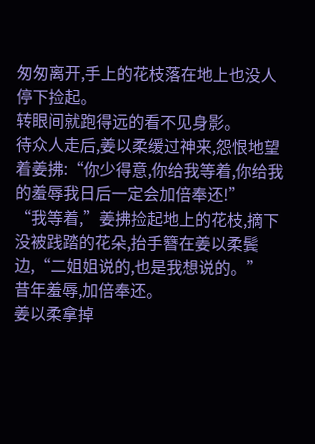匆匆离开,手上的花枝落在地上也没人停下捡起。
转眼间就跑得远的看不见身影。
待众人走后,姜以柔缓过神来,怨恨地望着姜拂:“你少得意,你给我等着,你给我的羞辱我日后一定会加倍奉还!”
“我等着,”姜拂捡起地上的花枝,摘下没被践踏的花朵,抬手簪在姜以柔鬓边,“二姐姐说的,也是我想说的。”
昔年羞辱,加倍奉还。
姜以柔拿掉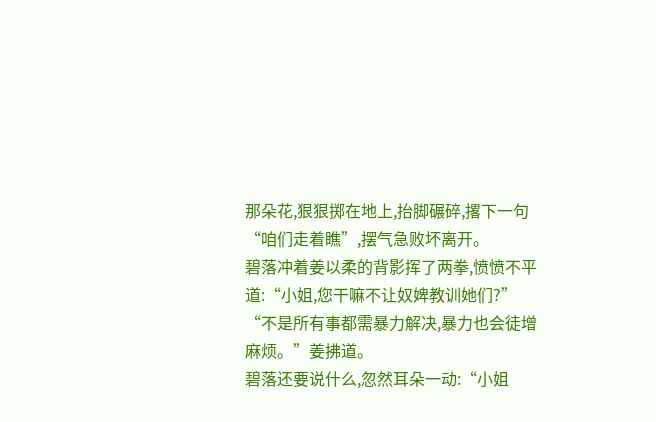那朵花,狠狠掷在地上,抬脚碾碎,撂下一句“咱们走着瞧”,摆气急败坏离开。
碧落冲着姜以柔的背影挥了两拳,愤愤不平道:“小姐,您干嘛不让奴婢教训她们?”
“不是所有事都需暴力解决,暴力也会徒增麻烦。”姜拂道。
碧落还要说什么,忽然耳朵一动:“小姐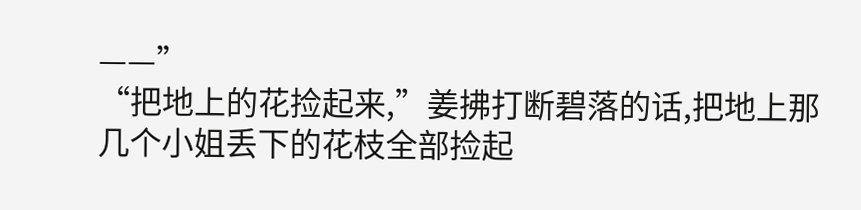——”
“把地上的花捡起来,”姜拂打断碧落的话,把地上那几个小姐丢下的花枝全部捡起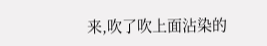来,吹了吹上面沾染的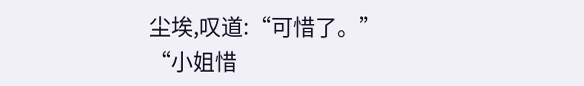尘埃,叹道:“可惜了。”
“小姐惜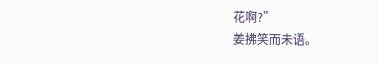花啊?”
姜拂笑而未语。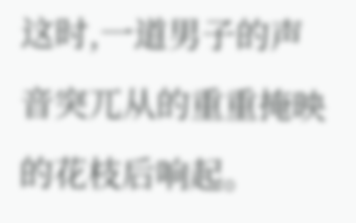这时,一道男子的声音突兀从的重重掩映的花枝后响起。